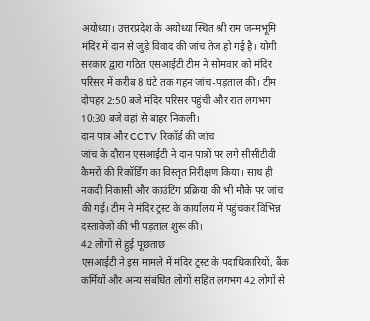अयोध्या। उत्तरप्रदेश के अयोध्या स्थित श्री राम जन्मभूमि मंदिर में दान से जुड़े विवाद की जांच तेज हो गई है। योगी सरकार द्वारा गठित एसआईटी टीम ने सोमवार को मंदिर परिसर में करीब 8 घंटे तक गहन जांच-पड़ताल की। टीम दोपहर 2:50 बजे मंदिर परिसर पहुंची और रात लगभग 10:30 बजे वहां से बाहर निकली।
दान पात्र और CCTV रिकॉर्ड की जांच
जांच के दौरान एसआईटी ने दान पात्रों पर लगे सीसीटीवी कैमरों की रिकॉर्डिंग का विस्तृत निरीक्षण किया। साथ ही नकदी निकासी और काउंटिंग प्रक्रिया की भी मौके पर जांच की गई। टीम ने मंदिर ट्रस्ट के कार्यालय में पहुंचकर विभिन्न दस्तावेजों की भी पड़ताल शुरू की।
42 लोगों से हुई पूछताछ
एसआईटी ने इस मामले में मंदिर ट्रस्ट के पदाधिकारियों, बैंक कर्मियों और अन्य संबंधित लोगों सहित लगभग 42 लोगों से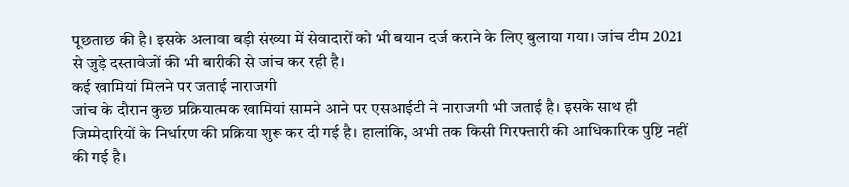पूछताछ की है। इसके अलावा बड़ी संख्या में सेवादारों को भी बयान दर्ज कराने के लिए बुलाया गया। जांच टीम 2021 से जुड़े दस्तावेजों की भी बारीकी से जांच कर रही है।
कई खामियां मिलने पर जताई नाराजगी
जांच के दौरान कुछ प्रक्रियात्मक खामियां सामने आने पर एसआईटी ने नाराजगी भी जताई है। इसके साथ ही जिम्मेदारियों के निर्धारण की प्रक्रिया शुरू कर दी गई है। हालांकि, अभी तक किसी गिरफ्तारी की आधिकारिक पुष्टि नहीं की गई है।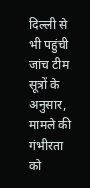दिल्ली से भी पहुंची जांच टीम
सूत्रों के अनुसार, मामले की गंभीरता को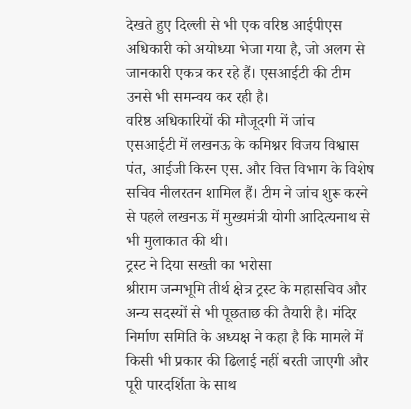देखते हुए दिल्ली से भी एक वरिष्ठ आईपीएस अधिकारी को अयोध्या भेजा गया है, जो अलग से जानकारी एकत्र कर रहे हैं। एसआईटी की टीम उनसे भी समन्वय कर रही है।
वरिष्ठ अधिकारियों की मौजूदगी में जांच
एसआईटी में लखनऊ के कमिश्नर विजय विश्वास पंत, आईजी किरन एस. और वित्त विभाग के विशेष सचिव नीलरतन शामिल हैं। टीम ने जांच शुरू करने से पहले लखनऊ में मुख्यमंत्री योगी आदित्यनाथ से भी मुलाकात की थी।
ट्रस्ट ने दिया सख्ती का भरोसा
श्रीराम जन्मभूमि तीर्थ क्षेत्र ट्रस्ट के महासचिव और अन्य सदस्यों से भी पूछताछ की तैयारी है। मंदिर निर्माण समिति के अध्यक्ष ने कहा है कि मामले में किसी भी प्रकार की ढिलाई नहीं बरती जाएगी और पूरी पारदर्शिता के साथ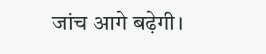जांच आगे बढ़ेगी।